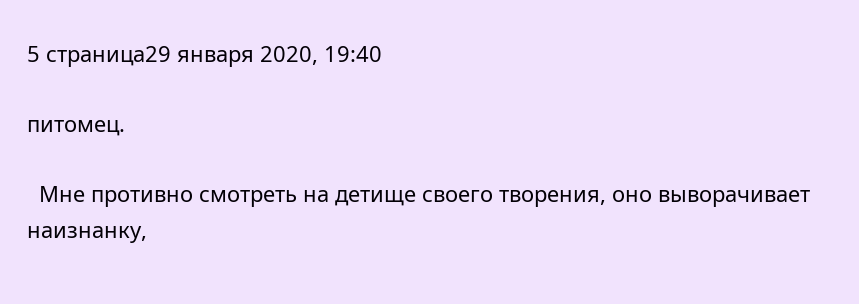5 страница29 января 2020, 19:40

питомец.

  Мне противно смотреть на детище своего творения, оно выворачивает наизнанку,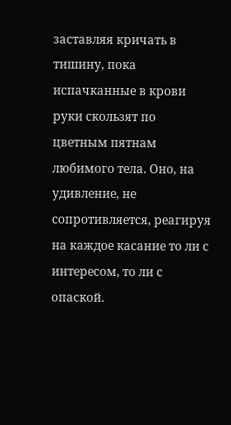заставляя кричать в тишину, пока испачканные в крови руки скользят по цветным пятнам любимого тела. Оно, на удивление, не сопротивляется, реагируя на каждое касание то ли с интересом, то ли с опаской.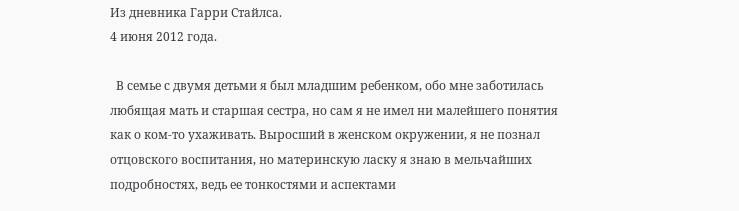Из дневника Гарри Стайлса.
4 июня 2012 года.

  В семье с двумя детьми я был младшим ребенком, обо мне заботилась любящая мать и старшая сестра, но сам я не имел ни малейшего понятия как о ком-то ухаживать. Выросший в женском окружении, я не познал отцовского воспитания, но материнскую ласку я знаю в мельчайших подробностях, ведь ее тонкостями и аспектами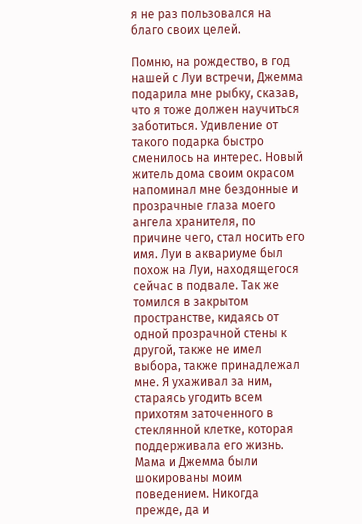я не раз пользовался на благо своих целей.

Помню, на рождество, в год нашей с Луи встречи, Джемма подарила мне рыбку, сказав, что я тоже должен научиться заботиться. Удивление от такого подарка быстро сменилось на интерес. Новый житель дома своим окрасом напоминал мне бездонные и прозрачные глаза моего ангела хранителя, по причине чего, стал носить его имя. Луи в аквариуме был похож на Луи, находящегося сейчас в подвале. Так же томился в закрытом пространстве, кидаясь от одной прозрачной стены к другой, также не имел выбора, также принадлежал мне. Я ухаживал за ним, стараясь угодить всем прихотям заточенного в стеклянной клетке, которая поддерживала его жизнь. Мама и Джемма были шокированы моим поведением. Никогда прежде, да и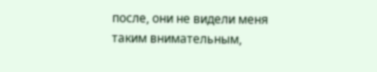после, они не видели меня таким внимательным,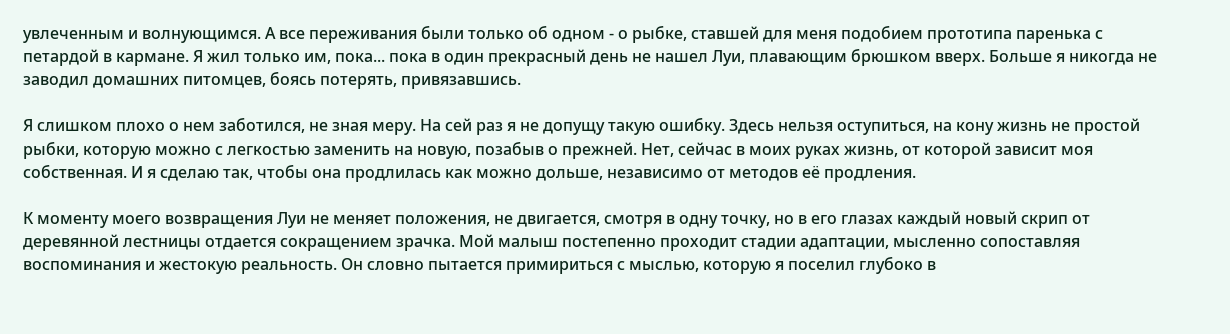увлеченным и волнующимся. А все переживания были только об одном - о рыбке, ставшей для меня подобием прототипа паренька с петардой в кармане. Я жил только им, пока... пока в один прекрасный день не нашел Луи, плавающим брюшком вверх. Больше я никогда не заводил домашних питомцев, боясь потерять, привязавшись.

Я слишком плохо о нем заботился, не зная меру. На сей раз я не допущу такую ошибку. Здесь нельзя оступиться, на кону жизнь не простой рыбки, которую можно с легкостью заменить на новую, позабыв о прежней. Нет, сейчас в моих руках жизнь, от которой зависит моя собственная. И я сделаю так, чтобы она продлилась как можно дольше, независимо от методов её продления.

К моменту моего возвращения Луи не меняет положения, не двигается, смотря в одну точку, но в его глазах каждый новый скрип от деревянной лестницы отдается сокращением зрачка. Мой малыш постепенно проходит стадии адаптации, мысленно сопоставляя воспоминания и жестокую реальность. Он словно пытается примириться с мыслью, которую я поселил глубоко в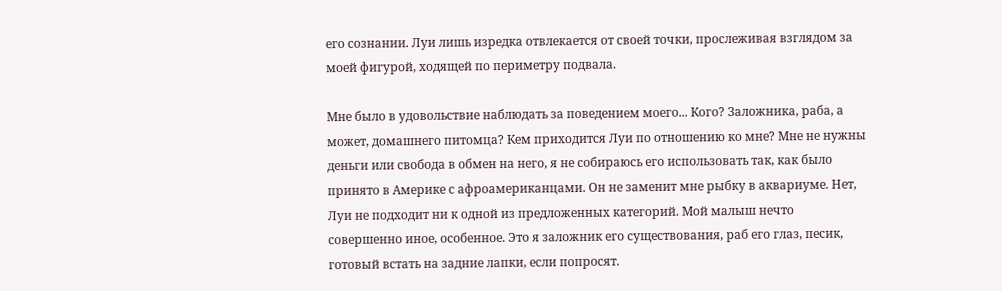его сознании. Луи лишь изредка отвлекается от своей точки, прослеживая взглядом за моей фигурой, ходящей по периметру подвала.

Мне было в удовольствие наблюдать за поведением моего... Кого? Заложника, раба, а может, домашнего питомца? Кем приходится Луи по отношению ко мне? Мне не нужны деньги или свобода в обмен на него, я не собираюсь его использовать так, как было принято в Америке с афроамериканцами. Он не заменит мне рыбку в аквариуме. Нет, Луи не подходит ни к одной из предложенных категорий. Мой малыш нечто совершенно иное, особенное. Это я заложник его существования, раб его глаз, песик, готовый встать на задние лапки, если попросят.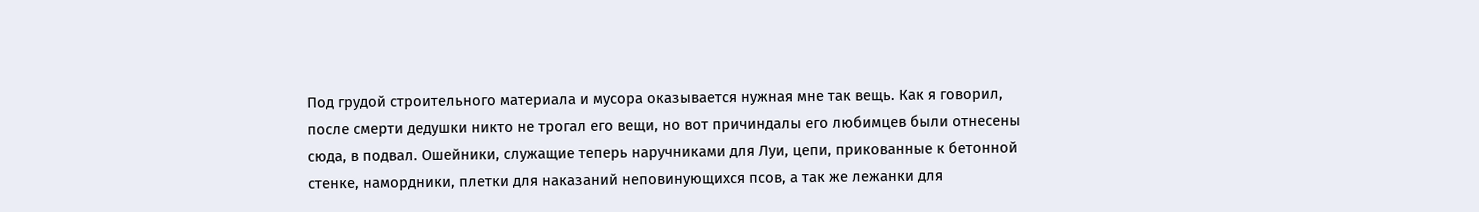Под грудой строительного материала и мусора оказывается нужная мне так вещь. Как я говорил, после смерти дедушки никто не трогал его вещи, но вот причиндалы его любимцев были отнесены сюда, в подвал. Ошейники, служащие теперь наручниками для Луи, цепи, прикованные к бетонной стенке, намордники, плетки для наказаний неповинующихся псов, а так же лежанки для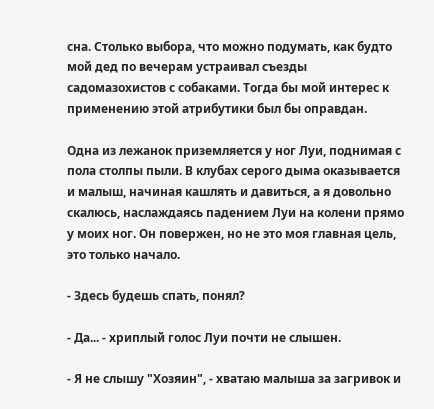сна. Столько выбора, что можно подумать, как будто мой дед по вечерам устраивал съезды садомазохистов с собаками. Тогда бы мой интерес к применению этой атрибутики был бы оправдан.

Одна из лежанок приземляется у ног Луи, поднимая с пола столпы пыли. В клубах серого дыма оказывается и малыш, начиная кашлять и давиться, а я довольно скалюсь, наслаждаясь падением Луи на колени прямо у моих ног. Он повержен, но не это моя главная цель, это только начало.

- Здесь будешь спать, понял?

- Да... - хриплый голос Луи почти не слышен.

- Я не слышу "Хозяин", - хватаю малыша за загривок и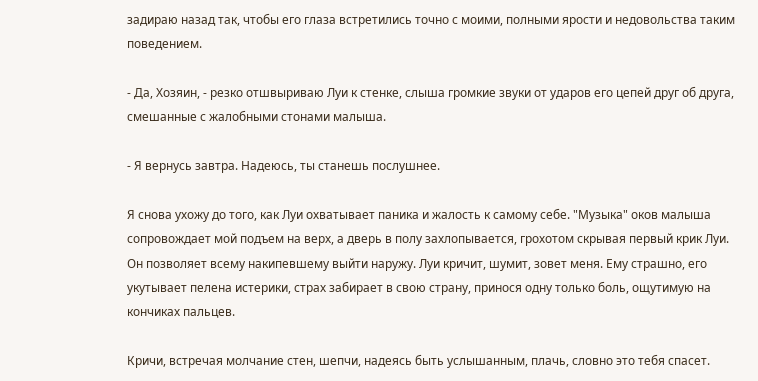задираю назад так, чтобы его глаза встретились точно с моими, полными ярости и недовольства таким поведением.

- Да, Хозяин, - резко отшвыриваю Луи к стенке, слыша громкие звуки от ударов его цепей друг об друга, смешанные с жалобными стонами малыша.

- Я вернусь завтра. Надеюсь, ты станешь послушнее.

Я снова ухожу до того, как Луи охватывает паника и жалость к самому себе. "Музыка" оков малыша сопровождает мой подъем на верх, а дверь в полу захлопывается, грохотом скрывая первый крик Луи. Он позволяет всему накипевшему выйти наружу. Луи кричит, шумит, зовет меня. Ему страшно, его укутывает пелена истерики, страх забирает в свою страну, принося одну только боль, ощутимую на кончиках пальцев.

Кричи, встречая молчание стен, шепчи, надеясь быть услышанным, плачь, словно это тебя спасет.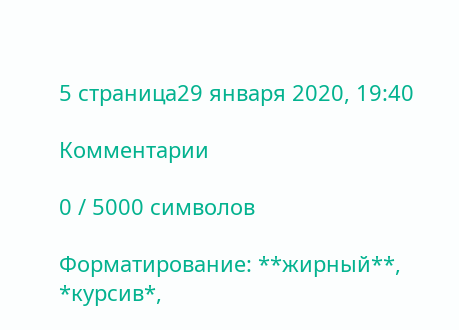5 страница29 января 2020, 19:40

Комментарии

0 / 5000 символов

Форматирование: **жирный**, *курсив*,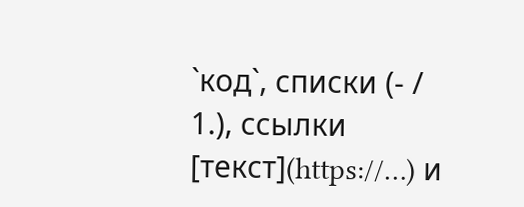`код`, списки (- / 1.), ссылки [текст](https://…) и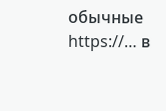обычные https://… в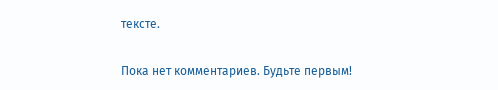тексте.

Пока нет комментариев. Будьте первым!